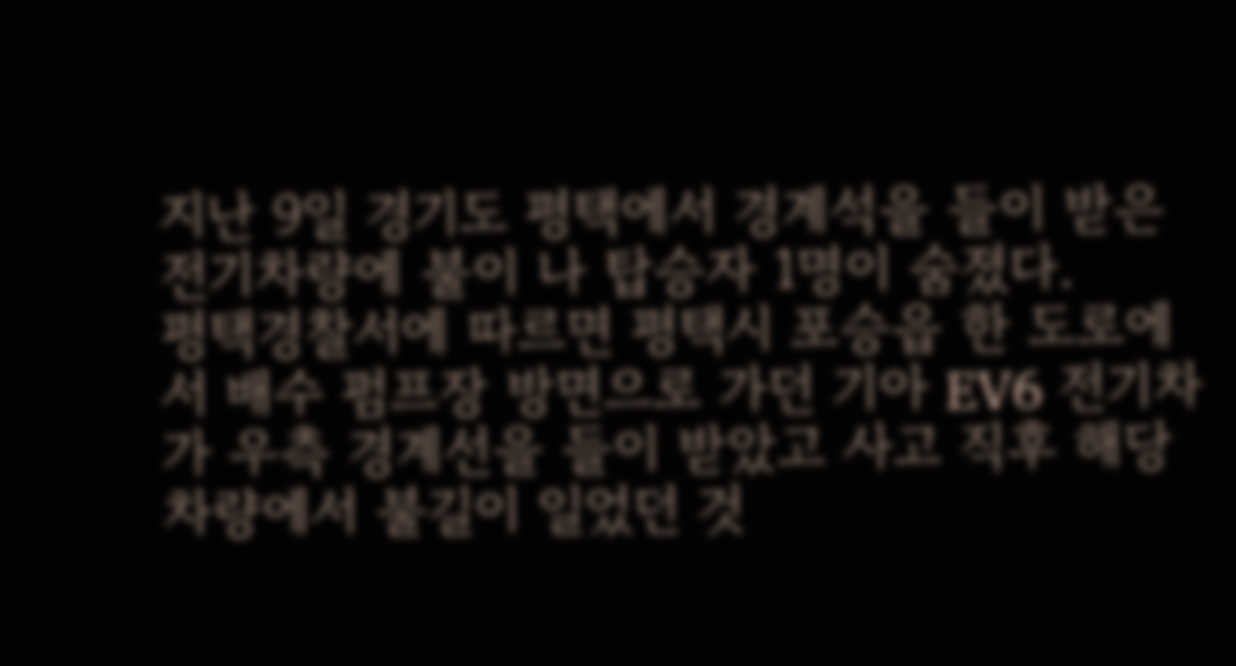지난 9일 경기도 평택에서 경계석을 들이 받은 전기차량에 불이 나 탑승자 1명이 숨졌다.
평택경찰서에 따르면 평택시 포승읍 한 도로에서 배수 펌프장 방면으로 가던 기아 EV6 전기차가 우측 경계선을 들이 받았고 사고 직후 해당 차량에서 불길이 일었던 것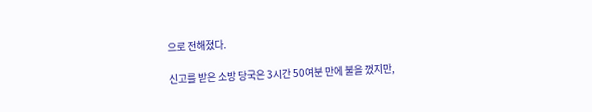으로 전해졌다.

신고를 받은 소방 당국은 3시간 50여분 만에 불을 껐지만,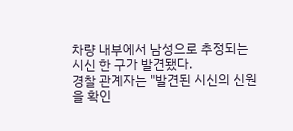차량 내부에서 남성으로 추정되는 시신 한 구가 발견됐다.
경찰 관계자는 "발견된 시신의 신원을 확인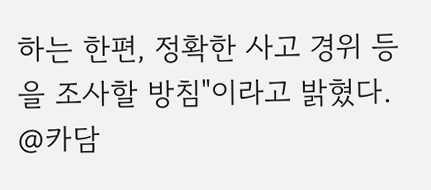하는 한편, 정확한 사고 경위 등을 조사할 방침"이라고 밝혔다.
@카담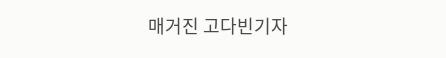매거진 고다빈기자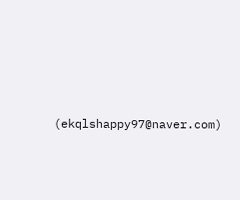(ekqlshappy97@naver.com)